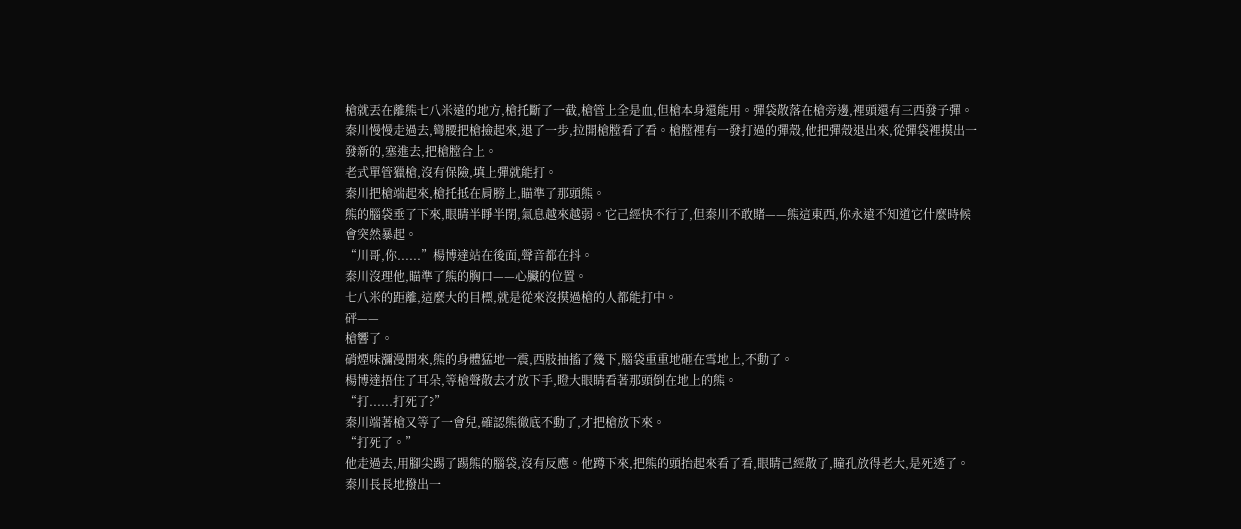槍就丟在離熊七八米遠的地方,槍托斷了一截,槍管上全是血,但槍本身還能用。彈袋散落在槍旁邊,裡頭還有三西發子彈。
秦川慢慢走過去,彎腰把槍撿起來,退了一步,拉開槍膛看了看。槍膛裡有一發打過的彈殼,他把彈殼退出來,從彈袋裡摸出一發新的,塞進去,把槍膛合上。
老式單管獵槍,沒有保險,填上彈就能打。
秦川把槍端起來,槍托抵在肩膀上,瞄準了那頭熊。
熊的腦袋垂了下來,眼睛半睜半閉,氣息越來越弱。它己經快不行了,但秦川不敢賭——熊這東西,你永遠不知道它什麼時候會突然暴起。
“川哥,你......”楊博達站在後面,聲音都在抖。
秦川沒理他,瞄準了熊的胸口——心臟的位置。
七八米的距離,這麼大的目標,就是從來沒摸過槍的人都能打中。
砰——
槍響了。
硝煙味瀰漫開來,熊的身體猛地一震,西肢抽搐了幾下,腦袋重重地砸在雪地上,不動了。
楊博達捂住了耳朵,等槍聲散去才放下手,瞪大眼睛看著那頭倒在地上的熊。
“打......打死了?”
秦川端著槍又等了一會兒,確認熊徹底不動了,才把槍放下來。
“打死了。”
他走過去,用腳尖踢了踢熊的腦袋,沒有反應。他蹲下來,把熊的頭抬起來看了看,眼睛己經散了,瞳孔放得老大,是死透了。
秦川長長地撥出一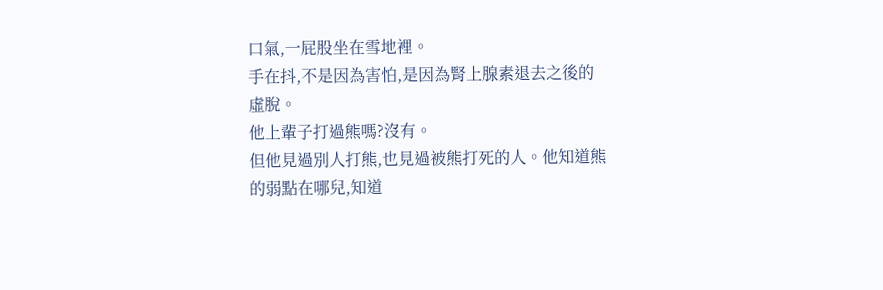口氣,一屁股坐在雪地裡。
手在抖,不是因為害怕,是因為腎上腺素退去之後的虛脫。
他上輩子打過熊嗎?沒有。
但他見過別人打熊,也見過被熊打死的人。他知道熊的弱點在哪兒,知道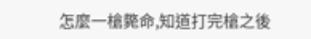怎麼一槍斃命,知道打完槍之後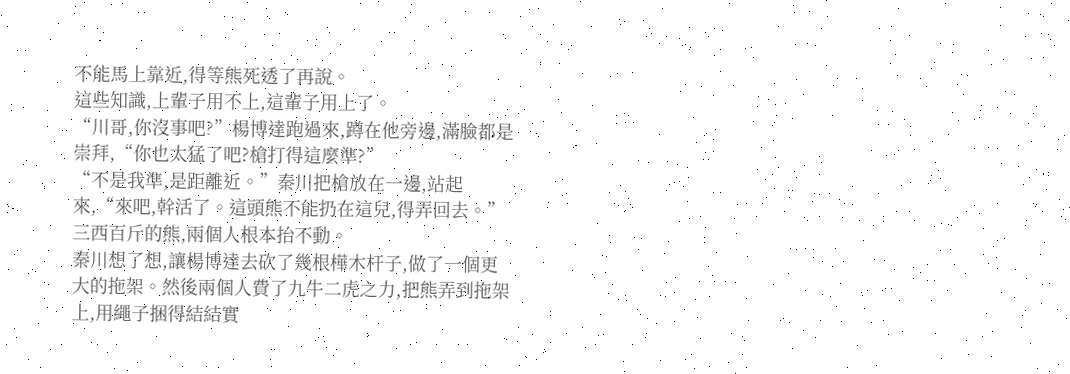不能馬上靠近,得等熊死透了再說。
這些知識,上輩子用不上,這輩子用上了。
“川哥,你沒事吧?”楊博達跑過來,蹲在他旁邊,滿臉都是崇拜,“你也太猛了吧?槍打得這麼準?”
“不是我準,是距離近。”秦川把槍放在一邊,站起來,“來吧,幹活了。這頭熊不能扔在這兒,得弄回去。”
三西百斤的熊,兩個人根本抬不動。
秦川想了想,讓楊博達去砍了幾根樺木杆子,做了一個更大的拖架。然後兩個人費了九牛二虎之力,把熊弄到拖架上,用繩子捆得結結實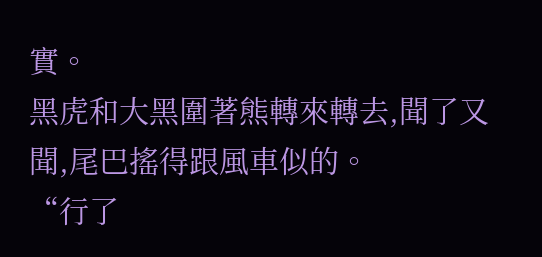實。
黑虎和大黑圍著熊轉來轉去,聞了又聞,尾巴搖得跟風車似的。
“行了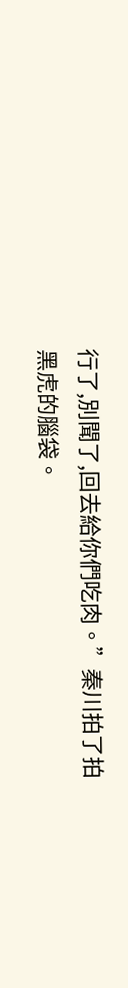行了,別聞了,回去給你們吃肉。”秦川拍了拍黑虎的腦袋。